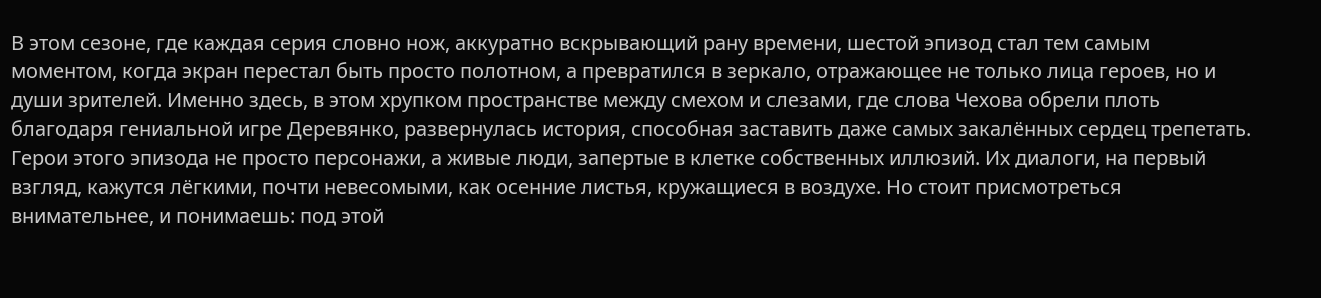В этом сезоне, где каждая серия словно нож, аккуратно вскрывающий рану времени, шестой эпизод стал тем самым моментом, когда экран перестал быть просто полотном, а превратился в зеркало, отражающее не только лица героев, но и души зрителей. Именно здесь, в этом хрупком пространстве между смехом и слезами, где слова Чехова обрели плоть благодаря гениальной игре Деревянко, развернулась история, способная заставить даже самых закалённых сердец трепетать.
Герои этого эпизода не просто персонажи, а живые люди, запертые в клетке собственных иллюзий. Их диалоги, на первый взгляд, кажутся лёгкими, почти невесомыми, как осенние листья, кружащиеся в воздухе. Но стоит присмотреться внимательнее, и понимаешь: под этой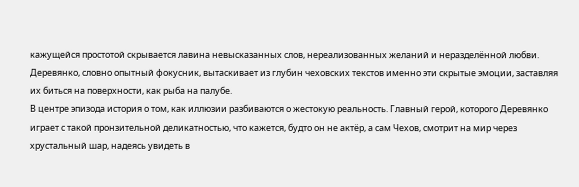кажущейся простотой скрывается лавина невысказанных слов, нереализованных желаний и неразделённой любви. Деревянко, словно опытный фокусник, вытаскивает из глубин чеховских текстов именно эти скрытые эмоции, заставляя их биться на поверхности, как рыба на палубе.
В центре эпизода история о том, как иллюзии разбиваются о жестокую реальность. Главный герой, которого Деревянко играет с такой пронзительной деликатностью, что кажется, будто он не актёр, а сам Чехов, смотрит на мир через хрустальный шар, надеясь увидеть в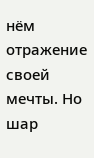нём отражение своей мечты. Но шар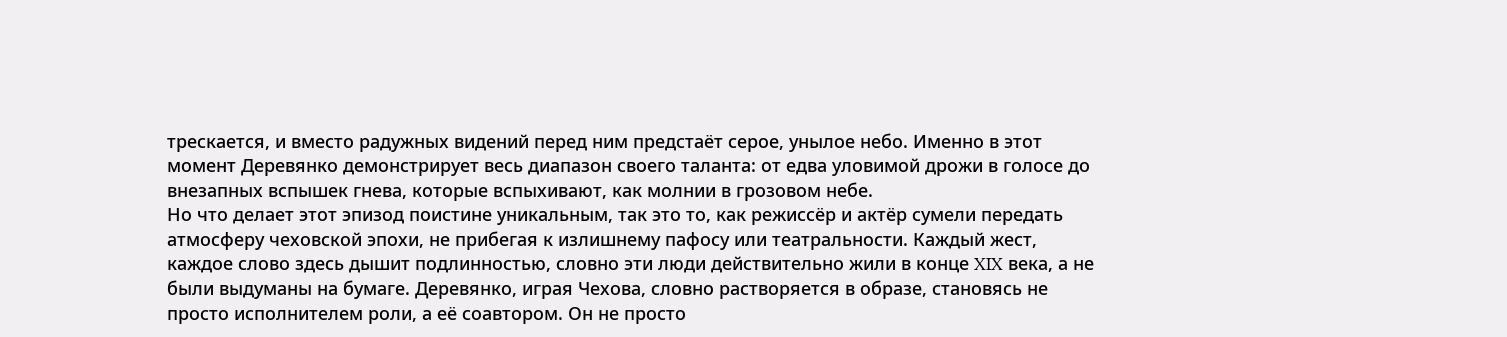трескается, и вместо радужных видений перед ним предстаёт серое, унылое небо. Именно в этот момент Деревянко демонстрирует весь диапазон своего таланта: от едва уловимой дрожи в голосе до внезапных вспышек гнева, которые вспыхивают, как молнии в грозовом небе.
Но что делает этот эпизод поистине уникальным, так это то, как режиссёр и актёр сумели передать атмосферу чеховской эпохи, не прибегая к излишнему пафосу или театральности. Каждый жест, каждое слово здесь дышит подлинностью, словно эти люди действительно жили в конце XIX века, а не были выдуманы на бумаге. Деревянко, играя Чехова, словно растворяется в образе, становясь не просто исполнителем роли, а её соавтором. Он не просто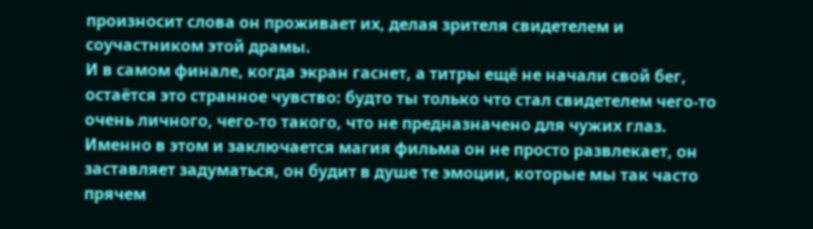произносит слова он проживает их, делая зрителя свидетелем и соучастником этой драмы.
И в самом финале, когда экран гаснет, а титры ещё не начали свой бег, остаётся это странное чувство: будто ты только что стал свидетелем чего-то очень личного, чего-то такого, что не предназначено для чужих глаз. Именно в этом и заключается магия фильма он не просто развлекает, он заставляет задуматься, он будит в душе те эмоции, которые мы так часто прячем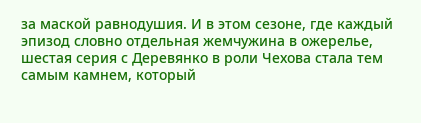за маской равнодушия. И в этом сезоне, где каждый эпизод словно отдельная жемчужина в ожерелье, шестая серия с Деревянко в роли Чехова стала тем самым камнем, который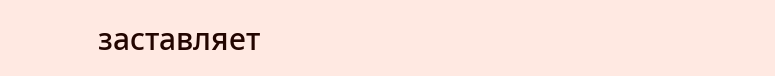заставляет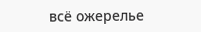всё ожерелье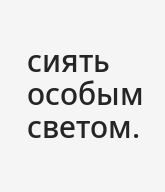сиять особым светом.